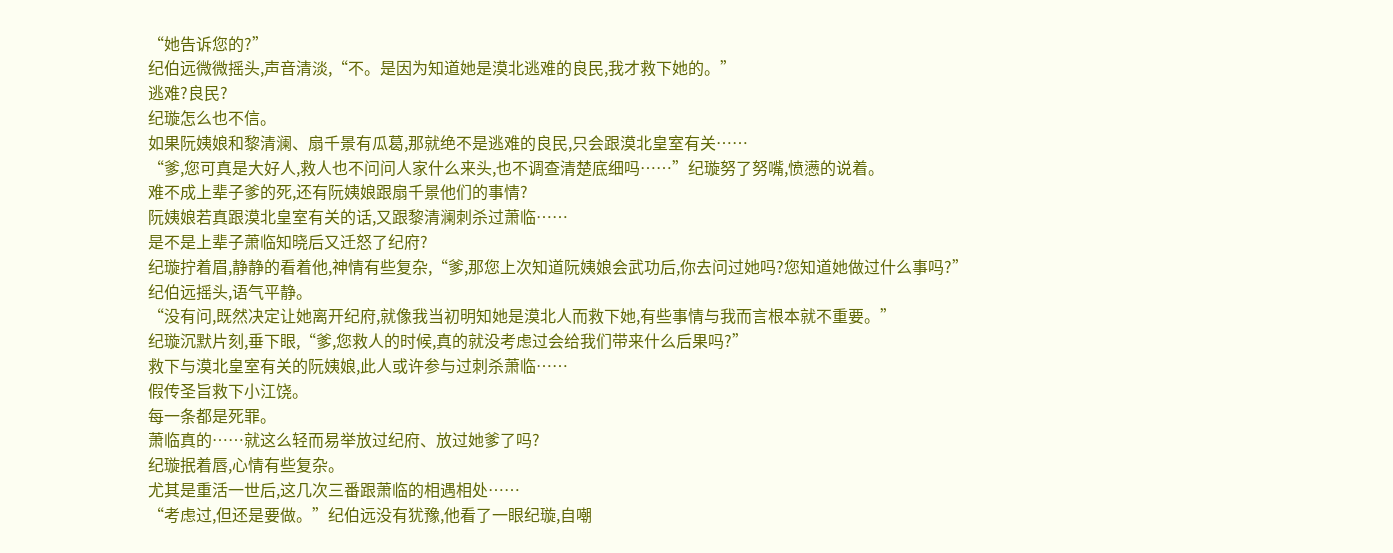“她告诉您的?”
纪伯远微微摇头,声音清淡,“不。是因为知道她是漠北逃难的良民,我才救下她的。”
逃难?良民?
纪璇怎么也不信。
如果阮姨娘和黎清澜、扇千景有瓜葛,那就绝不是逃难的良民,只会跟漠北皇室有关……
“爹,您可真是大好人,救人也不问问人家什么来头,也不调查清楚底细吗……”纪璇努了努嘴,愤懑的说着。
难不成上辈子爹的死,还有阮姨娘跟扇千景他们的事情?
阮姨娘若真跟漠北皇室有关的话,又跟黎清澜刺杀过萧临……
是不是上辈子萧临知晓后又迁怒了纪府?
纪璇拧着眉,静静的看着他,神情有些复杂,“爹,那您上次知道阮姨娘会武功后,你去问过她吗?您知道她做过什么事吗?”
纪伯远摇头,语气平静。
“没有问,既然决定让她离开纪府,就像我当初明知她是漠北人而救下她,有些事情与我而言根本就不重要。”
纪璇沉默片刻,垂下眼,“爹,您救人的时候,真的就没考虑过会给我们带来什么后果吗?”
救下与漠北皇室有关的阮姨娘,此人或许参与过刺杀萧临……
假传圣旨救下小江饶。
每一条都是死罪。
萧临真的……就这么轻而易举放过纪府、放过她爹了吗?
纪璇抿着唇,心情有些复杂。
尤其是重活一世后,这几次三番跟萧临的相遇相处……
“考虑过,但还是要做。”纪伯远没有犹豫,他看了一眼纪璇,自嘲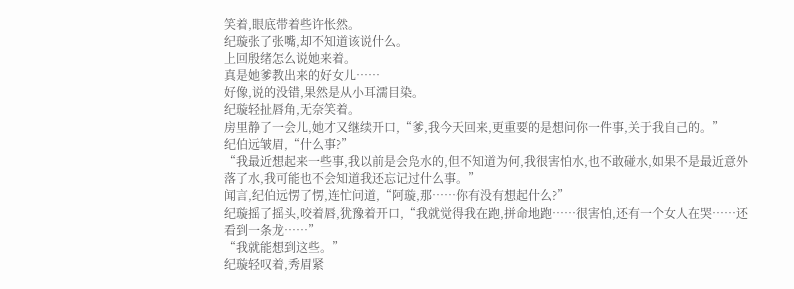笑着,眼底带着些许怅然。
纪璇张了张嘴,却不知道该说什么。
上回殷绪怎么说她来着。
真是她爹教出来的好女儿……
好像,说的没错,果然是从小耳濡目染。
纪璇轻扯唇角,无奈笑着。
房里静了一会儿,她才又继续开口,“爹,我今天回来,更重要的是想问你一件事,关于我自己的。”
纪伯远皱眉,“什么事?”
“我最近想起来一些事,我以前是会凫水的,但不知道为何,我很害怕水,也不敢碰水,如果不是最近意外落了水,我可能也不会知道我还忘记过什么事。”
闻言,纪伯远愣了愣,连忙问道,“阿璇,那……你有没有想起什么?”
纪璇摇了摇头,咬着唇,犹豫着开口,“我就觉得我在跑,拼命地跑……很害怕,还有一个女人在哭……还看到一条龙……”
“我就能想到这些。”
纪璇轻叹着,秀眉紧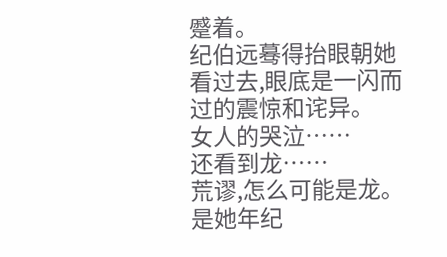蹙着。
纪伯远蓦得抬眼朝她看过去,眼底是一闪而过的震惊和诧异。
女人的哭泣……
还看到龙……
荒谬,怎么可能是龙。
是她年纪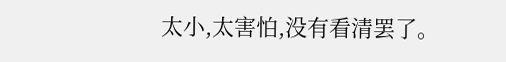太小,太害怕,没有看清罢了。